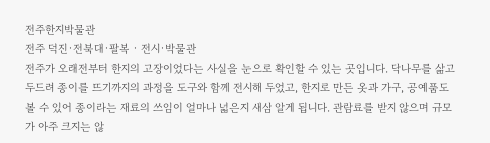전주한지박물관
전주 덕진·전북대·팔복 · 전시·박물관
전주가 오래전부터 한지의 고장이었다는 사실을 눈으로 확인할 수 있는 곳입니다. 닥나무를 삶고 두드려 종이를 뜨기까지의 과정을 도구와 함께 전시해 두었고, 한지로 만든 옷과 가구, 공예품도 볼 수 있어 종이라는 재료의 쓰임이 얼마나 넓은지 새삼 알게 됩니다. 관람료를 받지 않으며 규모가 아주 크지는 않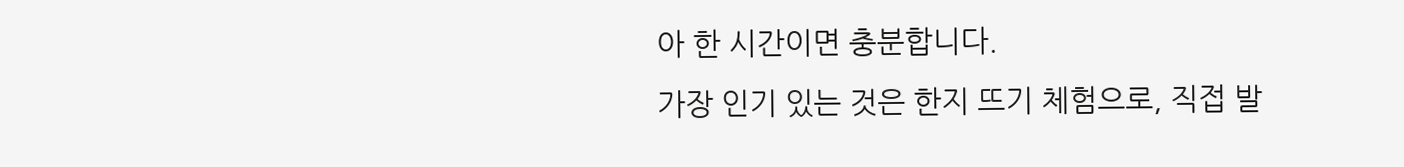아 한 시간이면 충분합니다.
가장 인기 있는 것은 한지 뜨기 체험으로, 직접 발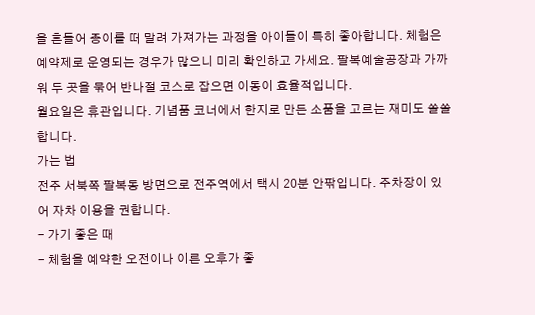을 흔들어 종이를 떠 말려 가져가는 과정을 아이들이 특히 좋아합니다. 체험은 예약제로 운영되는 경우가 많으니 미리 확인하고 가세요. 팔복예술공장과 가까워 두 곳을 묶어 반나절 코스로 잡으면 이동이 효율적입니다.
월요일은 휴관입니다. 기념품 코너에서 한지로 만든 소품을 고르는 재미도 쏠쏠합니다.
가는 법
전주 서북쪽 팔복동 방면으로 전주역에서 택시 20분 안팎입니다. 주차장이 있어 자차 이용을 권합니다.
- 가기 좋은 때
- 체험을 예약한 오전이나 이른 오후가 좋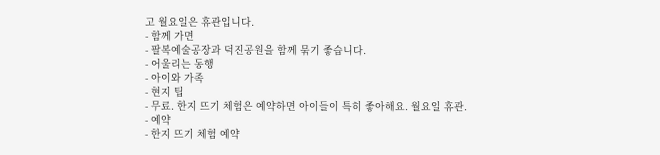고 월요일은 휴관입니다.
- 함께 가면
- 팔복예술공장과 덕진공원을 함께 묶기 좋습니다.
- 어울리는 동행
- 아이와 가족
- 현지 팁
- 무료. 한지 뜨기 체험은 예약하면 아이들이 특히 좋아해요. 월요일 휴관.
- 예약
- 한지 뜨기 체험 예약